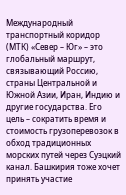Международный транспортный коридор (МТК) «Север – Юг» – это глобальный маршрут, связывающий Россию, страны Центральной и Южной Азии, Иран, Индию и другие государства. Его цель – сократить время и стоимость грузоперевозок в обход традиционных морских путей через Суэцкий канал. Башкирия тоже хочет принять участие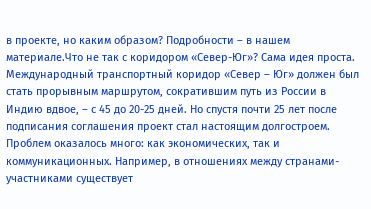в проекте, но каким образом? Подробности – в нашем материале.Что не так с коридором «Север-Юг»? Сама идея проста. Международный транспортный коридор «Север – Юг» должен был стать прорывным маршрутом, сократившим путь из России в Индию вдвое, – с 45 до 20-25 дней. Но спустя почти 25 лет после подписания соглашения проект стал настоящим долгостроем. Проблем оказалось много: как экономических, так и коммуникационных. Например, в отношениях между странами-участниками существует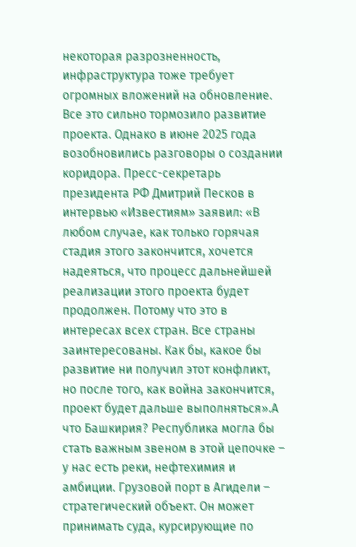некоторая разрозненность, инфраструктура тоже требует огромных вложений на обновление. Все это сильно тормозило развитие проекта. Однако в июне 2025 года возобновились разговоры о создании коридора. Пресс-секретарь президента РФ Дмитрий Песков в интервью «Известиям» заявил: «В любом случае, как только горячая стадия этого закончится, хочется надеяться, что процесс дальнейшей реализации этого проекта будет продолжен. Потому что это в интересах всех стран. Все страны заинтересованы. Как бы, какое бы развитие ни получил этот конфликт, но после того, как война закончится, проект будет дальше выполняться».А что Башкирия? Республика могла бы стать важным звеном в этой цепочке – у нас есть реки, нефтехимия и амбиции. Грузовой порт в Агидели – стратегический объект. Он может принимать суда, курсирующие по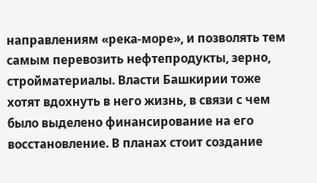направлениям «река-море», и позволять тем самым перевозить нефтепродукты, зерно, стройматериалы. Власти Башкирии тоже хотят вдохнуть в него жизнь, в связи с чем было выделено финансирование на его восстановление. В планах стоит создание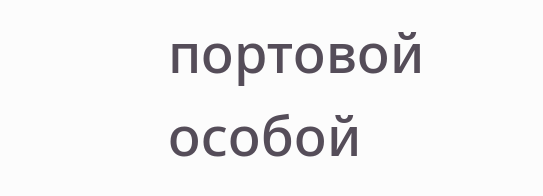портовой особой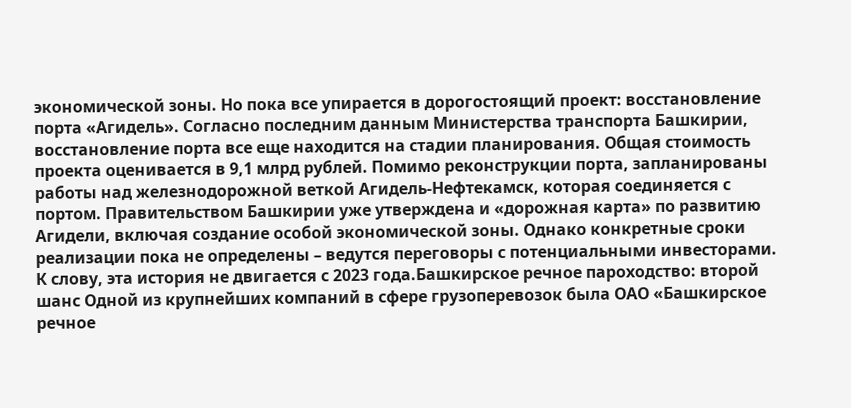экономической зоны. Но пока все упирается в дорогостоящий проект: восстановление порта «Агидель». Согласно последним данным Министерства транспорта Башкирии, восстановление порта все еще находится на стадии планирования. Общая стоимость проекта оценивается в 9,1 млрд рублей. Помимо реконструкции порта, запланированы работы над железнодорожной веткой Агидель-Нефтекамск, которая соединяется с портом. Правительством Башкирии уже утверждена и «дорожная карта» по развитию Агидели, включая создание особой экономической зоны. Однако конкретные сроки реализации пока не определены – ведутся переговоры с потенциальными инвесторами. К слову, эта история не двигается с 2023 года.Башкирское речное пароходство: второй шанс Одной из крупнейших компаний в сфере грузоперевозок была ОАО «Башкирское речное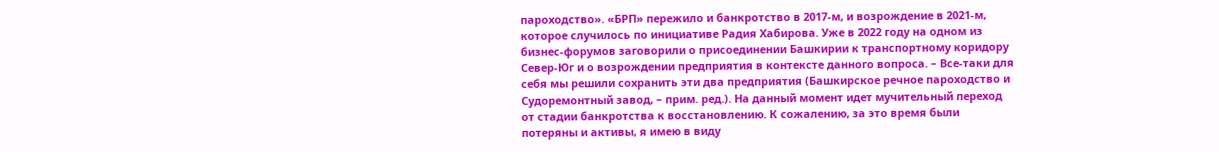пароходство». «БРП» пережило и банкротство в 2017-м, и возрождение в 2021-м, которое случилось по инициативе Радия Хабирова. Уже в 2022 году на одном из бизнес-форумов заговорили о присоединении Башкирии к транспортному коридору Север-Юг и о возрождении предприятия в контексте данного вопроса. – Все-таки для себя мы решили сохранить эти два предприятия (Башкирское речное пароходство и Судоремонтный завод, – прим. ред.). На данный момент идет мучительный переход от стадии банкротства к восстановлению. К сожалению, за это время были потеряны и активы, я имею в виду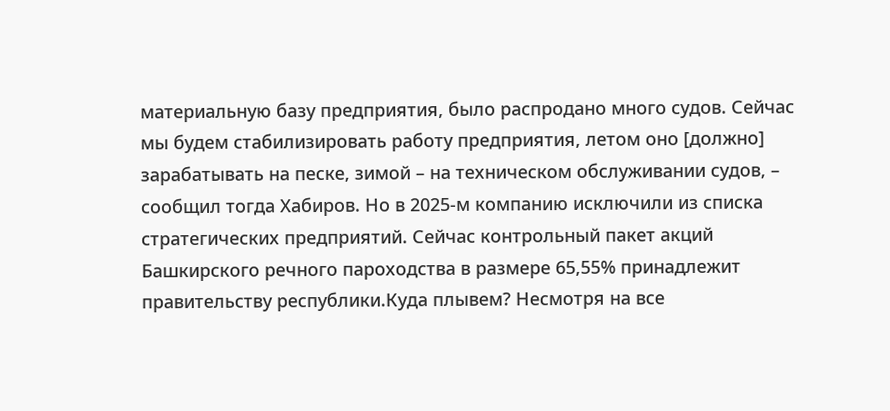материальную базу предприятия, было распродано много судов. Сейчас мы будем стабилизировать работу предприятия, летом оно [должно] зарабатывать на песке, зимой – на техническом обслуживании судов, – сообщил тогда Хабиров. Но в 2025-м компанию исключили из списка стратегических предприятий. Сейчас контрольный пакет акций Башкирского речного пароходства в размере 65,55% принадлежит правительству республики.Куда плывем? Несмотря на все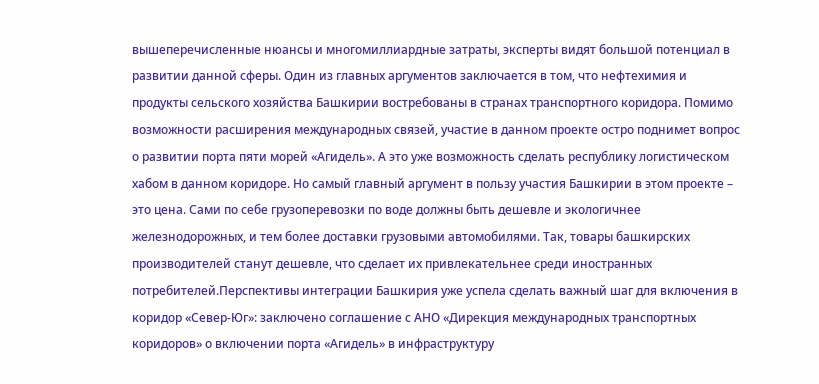вышеперечисленные нюансы и многомиллиардные затраты, эксперты видят большой потенциал в развитии данной сферы. Один из главных аргументов заключается в том, что нефтехимия и продукты сельского хозяйства Башкирии востребованы в странах транспортного коридора. Помимо возможности расширения международных связей, участие в данном проекте остро поднимет вопрос о развитии порта пяти морей «Агидель». А это уже возможность сделать республику логистическом хабом в данном коридоре. Но самый главный аргумент в пользу участия Башкирии в этом проекте – это цена. Сами по себе грузоперевозки по воде должны быть дешевле и экологичнее железнодорожных, и тем более доставки грузовыми автомобилями. Так, товары башкирских производителей станут дешевле, что сделает их привлекательнее среди иностранных потребителей.Перспективы интеграции Башкирия уже успела сделать важный шаг для включения в коридор «Север-Юг»: заключено соглашение с АНО «Дирекция международных транспортных коридоров» о включении порта «Агидель» в инфраструктуру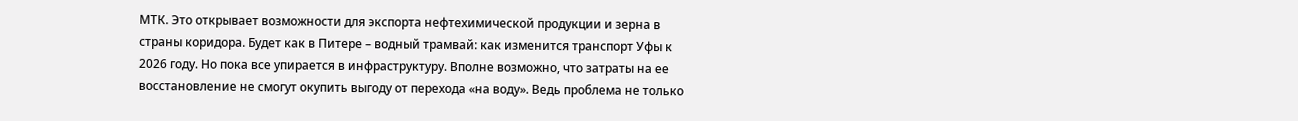МТК. Это открывает возможности для экспорта нефтехимической продукции и зерна в страны коридора. Будет как в Питере – водный трамвай: как изменится транспорт Уфы к 2026 году. Но пока все упирается в инфраструктуру. Вполне возможно, что затраты на ее восстановление не смогут окупить выгоду от перехода «на воду». Ведь проблема не только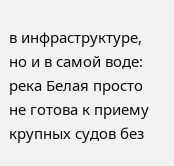в инфраструктуре, но и в самой воде: река Белая просто не готова к приему крупных судов без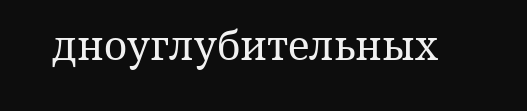дноуглубительных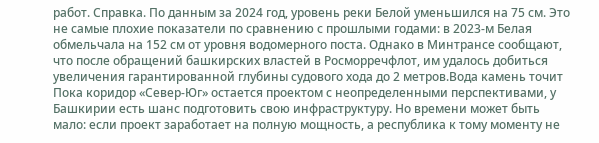работ. Справка. По данным за 2024 год, уровень реки Белой уменьшился на 75 см. Это не самые плохие показатели по сравнению с прошлыми годами: в 2023-м Белая обмельчала на 152 см от уровня водомерного поста. Однако в Минтрансе сообщают, что после обращений башкирских властей в Росморречфлот, им удалось добиться увеличения гарантированной глубины судового хода до 2 метров.Вода камень точит Пока коридор «Север-Юг» остается проектом с неопределенными перспективами, у Башкирии есть шанс подготовить свою инфраструктуру. Но времени может быть мало: если проект заработает на полную мощность, а республика к тому моменту не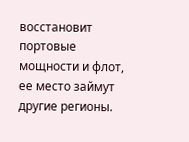восстановит портовые мощности и флот, ее место займут другие регионы.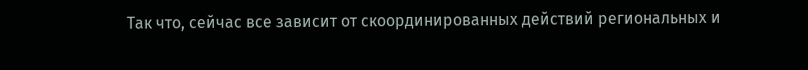Так что, сейчас все зависит от скоординированных действий региональных и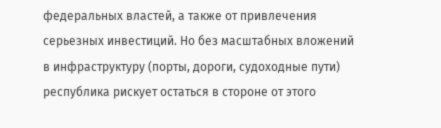федеральных властей, а также от привлечения серьезных инвестиций. Но без масштабных вложений в инфраструктуру (порты, дороги, судоходные пути) республика рискует остаться в стороне от этого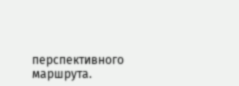перспективного маршрута.